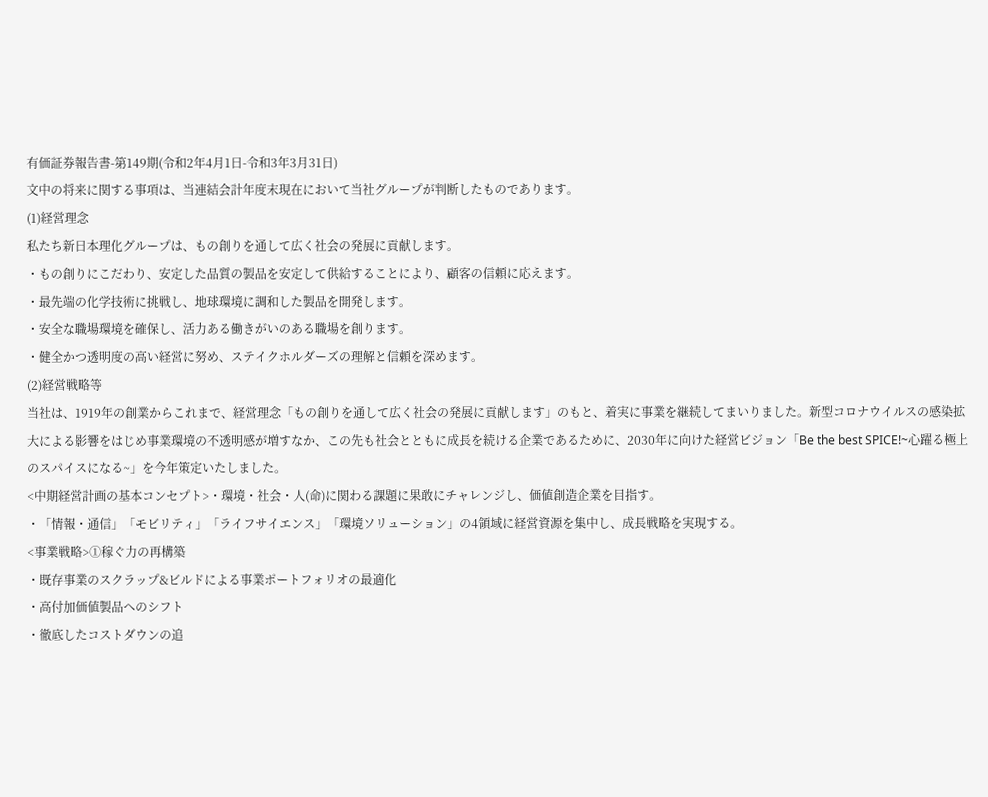有価証券報告書-第149期(令和2年4月1日-令和3年3月31日)
文中の将来に関する事項は、当連結会計年度末現在において当社グループが判断したものであります。
(1)経営理念
私たち新日本理化グループは、もの創りを通して広く社会の発展に貢献します。
・もの創りにこだわり、安定した品質の製品を安定して供給することにより、顧客の信頼に応えます。
・最先端の化学技術に挑戦し、地球環境に調和した製品を開発します。
・安全な職場環境を確保し、活力ある働きがいのある職場を創ります。
・健全かつ透明度の高い経営に努め、ステイクホルダーズの理解と信頼を深めます。
(2)経営戦略等
当社は、1919年の創業からこれまで、経営理念「もの創りを通して広く社会の発展に貢献します」のもと、着実に事業を継続してまいりました。新型コロナウイルスの感染拡大による影響をはじめ事業環境の不透明感が増すなか、この先も社会とともに成長を続ける企業であるために、2030年に向けた経営ビジョン「Be the best SPICE!~心躍る極上のスパイスになる~」を今年策定いたしました。
<中期経営計画の基本コンセプト>・環境・社会・人(命)に関わる課題に果敢にチャレンジし、価値創造企業を目指す。
・「情報・通信」「モビリティ」「ライフサイエンス」「環境ソリューション」の4領域に経営資源を集中し、成長戦略を実現する。
<事業戦略>①稼ぐ力の再構築
・既存事業のスクラップ&ビルドによる事業ポートフォリオの最適化
・高付加価値製品へのシフト
・徹底したコストダウンの追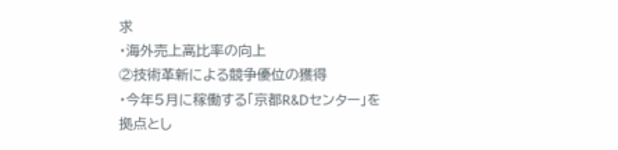求
・海外売上高比率の向上
②技術革新による競争優位の獲得
・今年5月に稼働する「京都R&Dセンター」を拠点とし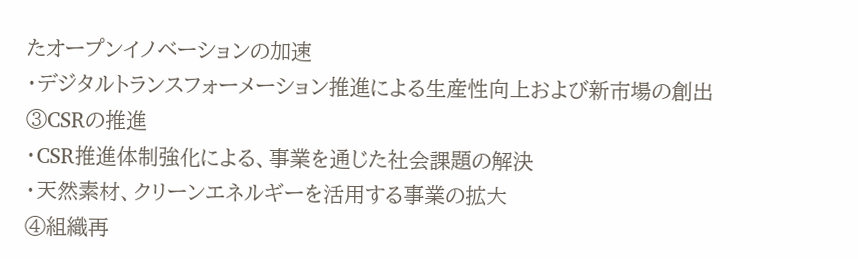たオープンイノベーションの加速
・デジタルトランスフォーメーション推進による生産性向上および新市場の創出
③CSRの推進
・CSR推進体制強化による、事業を通じた社会課題の解決
・天然素材、クリーンエネルギーを活用する事業の拡大
④組織再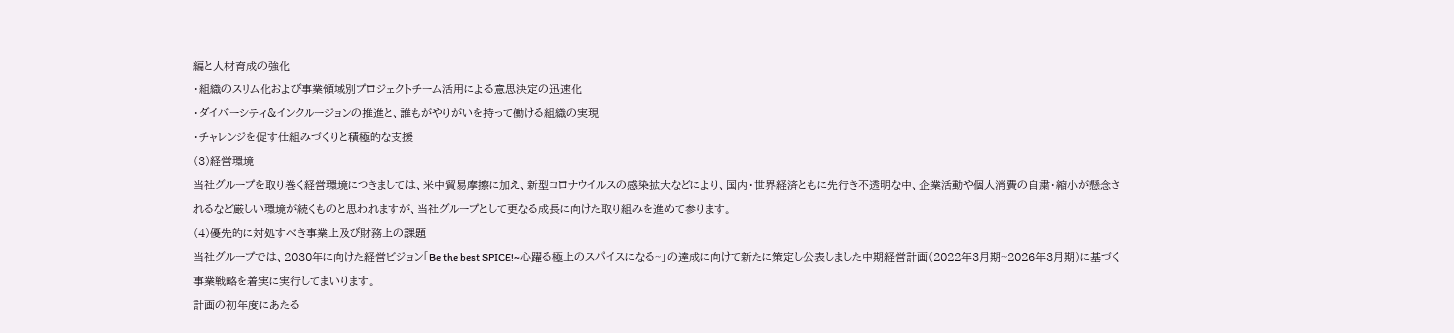編と人材育成の強化
・組織のスリム化および事業領域別プロジェクトチーム活用による意思決定の迅速化
・ダイバーシティ&インクルージョンの推進と、誰もがやりがいを持って働ける組織の実現
・チャレンジを促す仕組みづくりと積極的な支援
(3)経営環境
当社グループを取り巻く経営環境につきましては、米中貿易摩擦に加え、新型コロナウイルスの感染拡大などにより、国内・世界経済ともに先行き不透明な中、企業活動や個人消費の自粛・縮小が懸念されるなど厳しい環境が続くものと思われますが、当社グループとして更なる成長に向けた取り組みを進めて参ります。
(4)優先的に対処すべき事業上及び財務上の課題
当社グループでは、2030年に向けた経営ビジョン「Be the best SPICE!~心躍る極上のスパイスになる~」の達成に向けて新たに策定し公表しました中期経営計画(2022年3月期~2026年3月期)に基づく事業戦略を着実に実行してまいります。
計画の初年度にあたる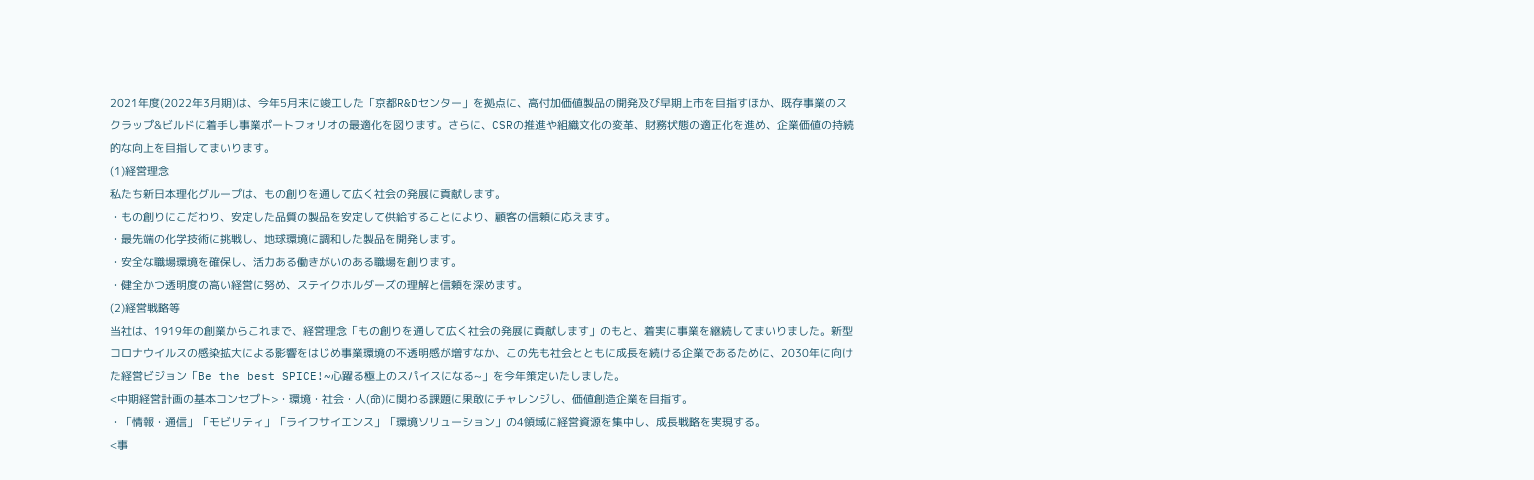2021年度(2022年3月期)は、今年5月末に竣工した「京都R&Dセンター」を拠点に、高付加価値製品の開発及び早期上市を目指すほか、既存事業のスクラップ&ビルドに着手し事業ポートフォリオの最適化を図ります。さらに、CSRの推進や組織文化の変革、財務状態の適正化を進め、企業価値の持続的な向上を目指してまいります。
(1)経営理念
私たち新日本理化グループは、もの創りを通して広く社会の発展に貢献します。
・もの創りにこだわり、安定した品質の製品を安定して供給することにより、顧客の信頼に応えます。
・最先端の化学技術に挑戦し、地球環境に調和した製品を開発します。
・安全な職場環境を確保し、活力ある働きがいのある職場を創ります。
・健全かつ透明度の高い経営に努め、ステイクホルダーズの理解と信頼を深めます。
(2)経営戦略等
当社は、1919年の創業からこれまで、経営理念「もの創りを通して広く社会の発展に貢献します」のもと、着実に事業を継続してまいりました。新型コロナウイルスの感染拡大による影響をはじめ事業環境の不透明感が増すなか、この先も社会とともに成長を続ける企業であるために、2030年に向けた経営ビジョン「Be the best SPICE!~心躍る極上のスパイスになる~」を今年策定いたしました。
<中期経営計画の基本コンセプト>・環境・社会・人(命)に関わる課題に果敢にチャレンジし、価値創造企業を目指す。
・「情報・通信」「モビリティ」「ライフサイエンス」「環境ソリューション」の4領域に経営資源を集中し、成長戦略を実現する。
<事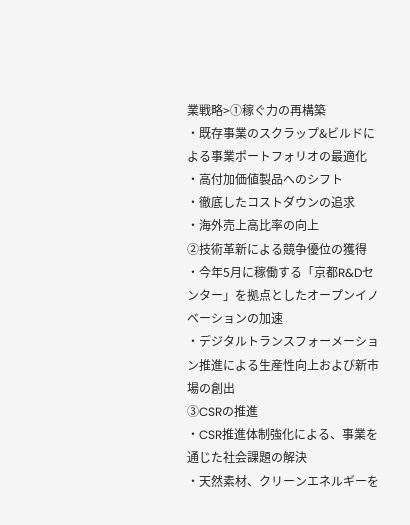業戦略>①稼ぐ力の再構築
・既存事業のスクラップ&ビルドによる事業ポートフォリオの最適化
・高付加価値製品へのシフト
・徹底したコストダウンの追求
・海外売上高比率の向上
②技術革新による競争優位の獲得
・今年5月に稼働する「京都R&Dセンター」を拠点としたオープンイノベーションの加速
・デジタルトランスフォーメーション推進による生産性向上および新市場の創出
③CSRの推進
・CSR推進体制強化による、事業を通じた社会課題の解決
・天然素材、クリーンエネルギーを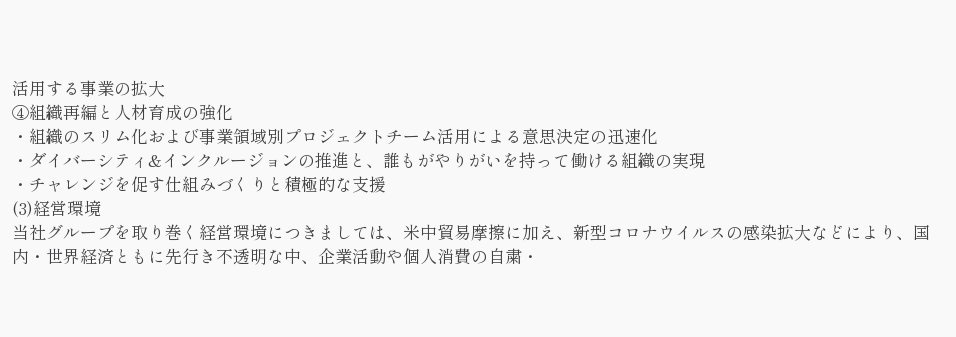活用する事業の拡大
④組織再編と人材育成の強化
・組織のスリム化および事業領域別プロジェクトチーム活用による意思決定の迅速化
・ダイバーシティ&インクルージョンの推進と、誰もがやりがいを持って働ける組織の実現
・チャレンジを促す仕組みづくりと積極的な支援
(3)経営環境
当社グループを取り巻く経営環境につきましては、米中貿易摩擦に加え、新型コロナウイルスの感染拡大などにより、国内・世界経済ともに先行き不透明な中、企業活動や個人消費の自粛・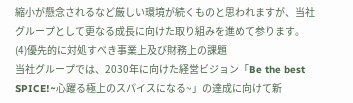縮小が懸念されるなど厳しい環境が続くものと思われますが、当社グループとして更なる成長に向けた取り組みを進めて参ります。
(4)優先的に対処すべき事業上及び財務上の課題
当社グループでは、2030年に向けた経営ビジョン「Be the best SPICE!~心躍る極上のスパイスになる~」の達成に向けて新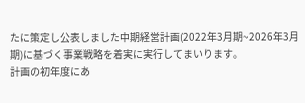たに策定し公表しました中期経営計画(2022年3月期~2026年3月期)に基づく事業戦略を着実に実行してまいります。
計画の初年度にあ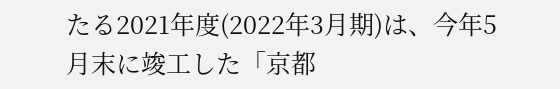たる2021年度(2022年3月期)は、今年5月末に竣工した「京都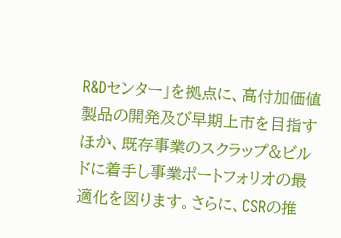R&Dセンター」を拠点に、高付加価値製品の開発及び早期上市を目指すほか、既存事業のスクラップ&ビルドに着手し事業ポートフォリオの最適化を図ります。さらに、CSRの推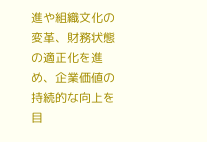進や組織文化の変革、財務状態の適正化を進め、企業価値の持続的な向上を目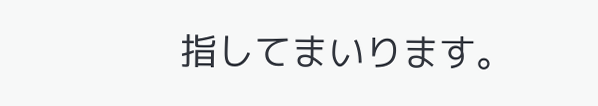指してまいります。